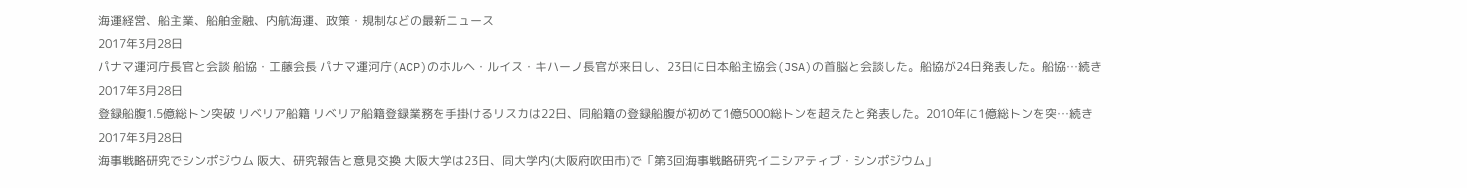海運経営、船主業、船舶金融、内航海運、政策・規制などの最新ニュース
2017年3月28日
パナマ運河庁長官と会談 船協・工藤会長 パナマ運河庁(ACP)のホルヘ・ルイス・キハーノ長官が来日し、23日に日本船主協会(JSA)の首脳と会談した。船協が24日発表した。船協…続き
2017年3月28日
登録船腹1.5億総トン突破 リベリア船籍 リベリア船籍登録業務を手掛けるリスカは22日、同船籍の登録船腹が初めて1億5000総トンを超えたと発表した。2010年に1億総トンを突…続き
2017年3月28日
海事戦略研究でシンポジウム 阪大、研究報告と意見交換 大阪大学は23日、同大学内(大阪府吹田市)で「第3回海事戦略研究イニシアティブ・シンポジウム」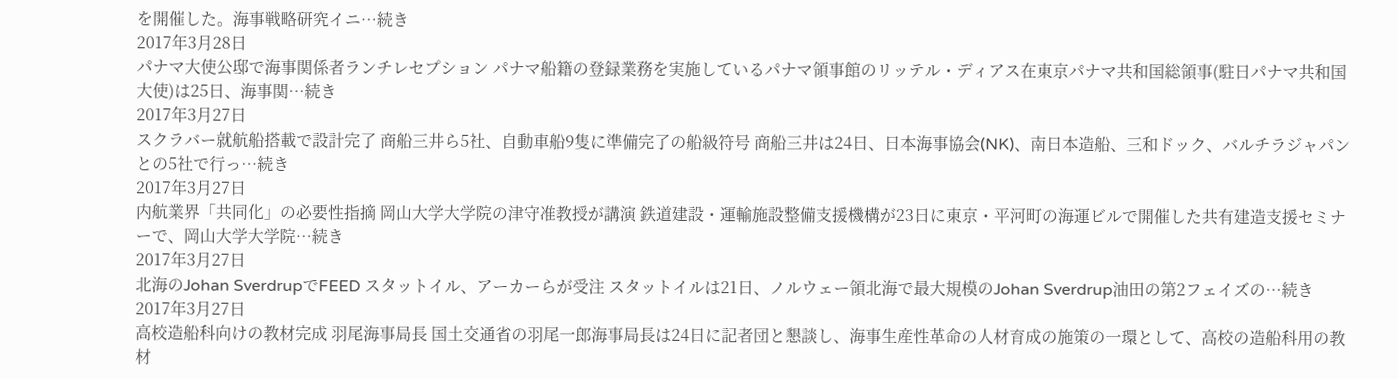を開催した。海事戦略研究イニ…続き
2017年3月28日
パナマ大使公邸で海事関係者ランチレセプション パナマ船籍の登録業務を実施しているパナマ領事館のリッテル・ディアス在東京パナマ共和国総領事(駐日パナマ共和国大使)は25日、海事関…続き
2017年3月27日
スクラバー就航船搭載で設計完了 商船三井ら5社、自動車船9隻に準備完了の船級符号 商船三井は24日、日本海事協会(NK)、南日本造船、三和ドック、バルチラジャパンとの5社で行っ…続き
2017年3月27日
内航業界「共同化」の必要性指摘 岡山大学大学院の津守准教授が講演 鉄道建設・運輸施設整備支援機構が23日に東京・平河町の海運ビルで開催した共有建造支援セミナーで、岡山大学大学院…続き
2017年3月27日
北海のJohan SverdrupでFEED スタットイル、アーカーらが受注 スタットイルは21日、ノルウェー領北海で最大規模のJohan Sverdrup油田の第2フェイズの…続き
2017年3月27日
高校造船科向けの教材完成 羽尾海事局長 国土交通省の羽尾一郎海事局長は24日に記者団と懇談し、海事生産性革命の人材育成の施策の一環として、高校の造船科用の教材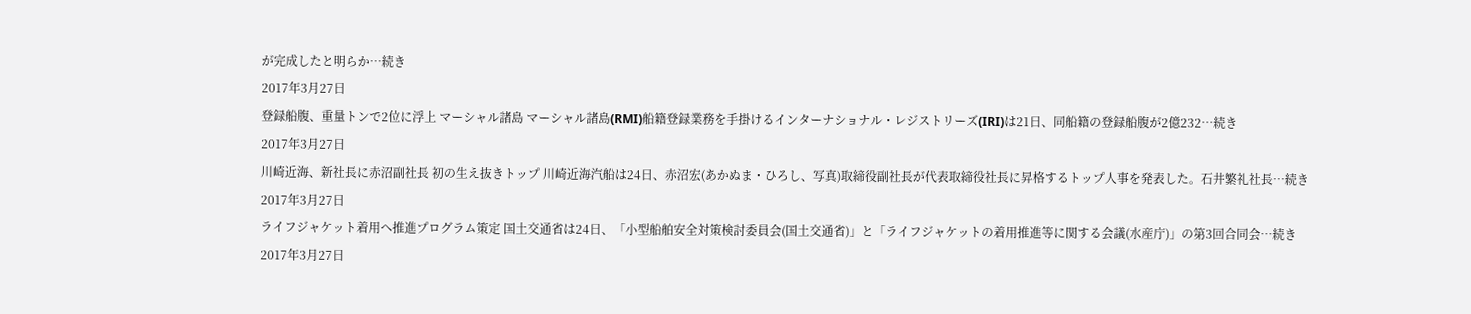が完成したと明らか…続き
2017年3月27日
登録船腹、重量トンで2位に浮上 マーシャル諸島 マーシャル諸島(RMI)船籍登録業務を手掛けるインターナショナル・レジストリーズ(IRI)は21日、同船籍の登録船腹が2億232…続き
2017年3月27日
川崎近海、新社長に赤沼副社長 初の生え抜きトップ 川崎近海汽船は24日、赤沼宏(あかぬま・ひろし、写真)取締役副社長が代表取締役社長に昇格するトップ人事を発表した。石井繁礼社長…続き
2017年3月27日
ライフジャケット着用へ推進プログラム策定 国土交通省は24日、「小型船舶安全対策検討委員会(国土交通省)」と「ライフジャケットの着用推進等に関する会議(水産庁)」の第3回合同会…続き
2017年3月27日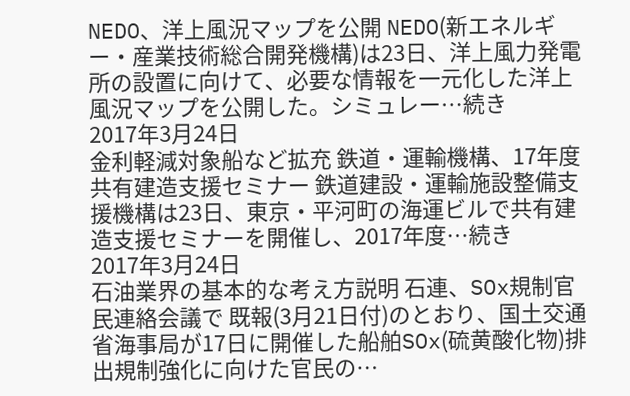NEDO、洋上風況マップを公開 NEDO(新エネルギー・産業技術総合開発機構)は23日、洋上風力発電所の設置に向けて、必要な情報を一元化した洋上風況マップを公開した。シミュレー…続き
2017年3月24日
金利軽減対象船など拡充 鉄道・運輸機構、17年度共有建造支援セミナー 鉄道建設・運輸施設整備支援機構は23日、東京・平河町の海運ビルで共有建造支援セミナーを開催し、2017年度…続き
2017年3月24日
石油業界の基本的な考え方説明 石連、SOx規制官民連絡会議で 既報(3月21日付)のとおり、国土交通省海事局が17日に開催した船舶SOx(硫黄酸化物)排出規制強化に向けた官民の…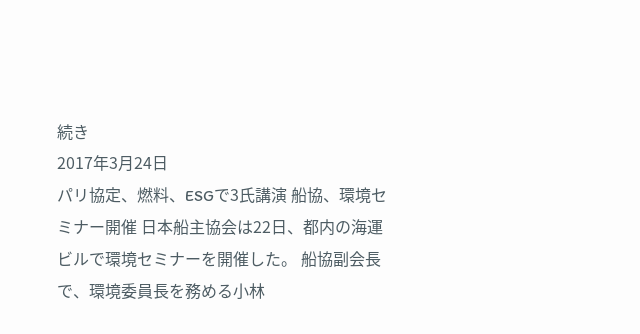続き
2017年3月24日
パリ協定、燃料、ESGで3氏講演 船協、環境セミナー開催 日本船主協会は22日、都内の海運ビルで環境セミナーを開催した。 船協副会長で、環境委員長を務める小林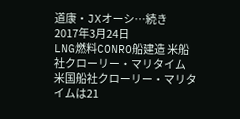道康・JXオーシ…続き
2017年3月24日
LNG燃料CONRO船建造 米船社クローリー・マリタイム 米国船社クローリー・マリタイムは21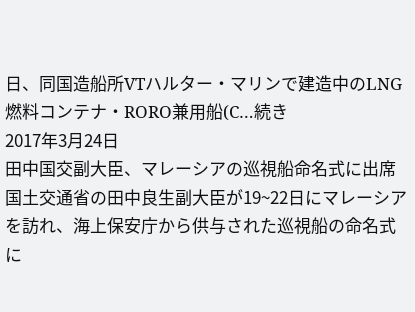日、同国造船所VTハルター・マリンで建造中のLNG燃料コンテナ・RORO兼用船(C…続き
2017年3月24日
田中国交副大臣、マレーシアの巡視船命名式に出席 国土交通省の田中良生副大臣が19~22日にマレーシアを訪れ、海上保安庁から供与された巡視船の命名式に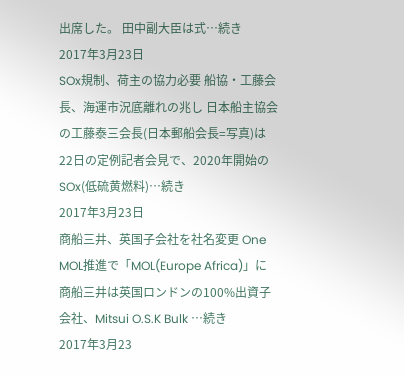出席した。 田中副大臣は式…続き
2017年3月23日
SOx規制、荷主の協力必要 船協・工藤会長、海運市況底離れの兆し 日本船主協会の工藤泰三会長(日本郵船会長=写真)は22日の定例記者会見で、2020年開始のSOx(低硫黄燃料)…続き
2017年3月23日
商船三井、英国子会社を社名変更 One MOL推進で「MOL(Europe Africa)」に 商船三井は英国ロンドンの100%出資子会社、Mitsui O.S.K Bulk …続き
2017年3月23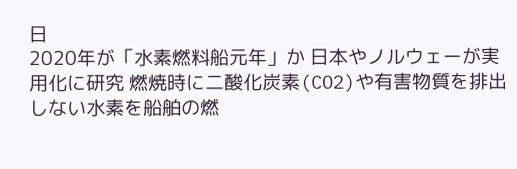日
2020年が「水素燃料船元年」か 日本やノルウェーが実用化に研究 燃焼時に二酸化炭素(CO2)や有害物質を排出しない水素を船舶の燃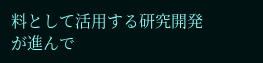料として活用する研究開発が進んで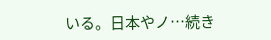いる。日本やノ…続き